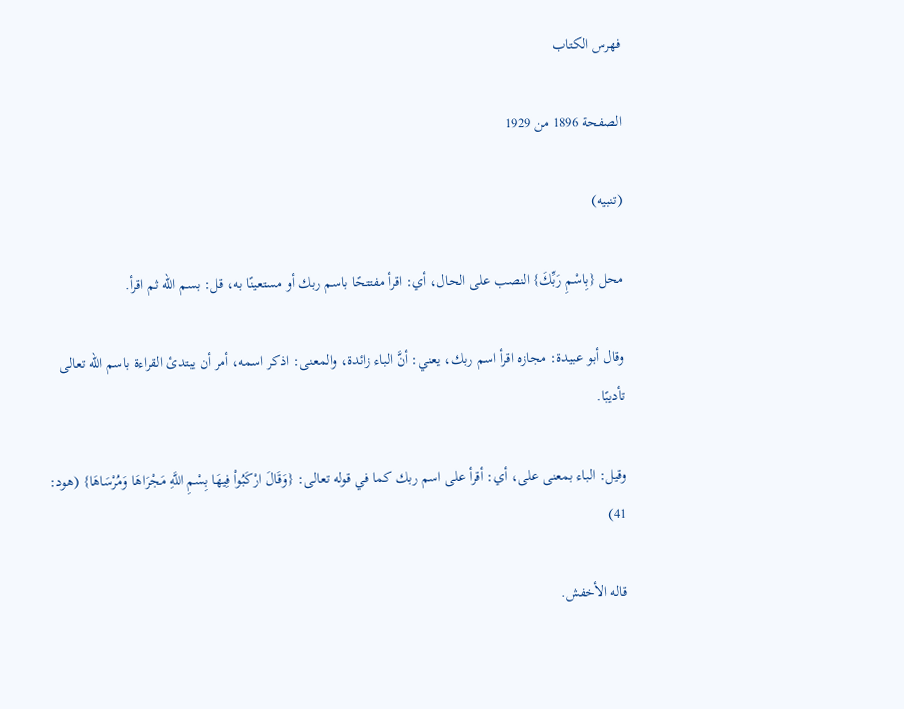فهرس الكتاب

الصفحة 1896 من 1929

(تنبيه)

محل {بِاسْمِ رَبِّكَ} النصب على الحال، أي: اقرأ مفتتحًا باسم ربك أو مستعينًا به، قل: بسم الله ثم اقرأ.

وقال أبو عبيدة: مجازه اقرأ اسم ربك، يعني: أنَّ الباء زائدة، والمعنى: اذكر اسمه، أمر أن يبتدئ القراءة باسم الله تعالى تأديبًا.

وقيل: الباء بمعنى على، أي: أقرأ على اسم ربك كما في قوله تعالى: {وَقَالَ ارْكَبُواْ فِيهَا بِسْمِ اللَّهِ مَجْرَاهَا وَمُرْسَاهَا} (هود: 41)

قاله الأخفش.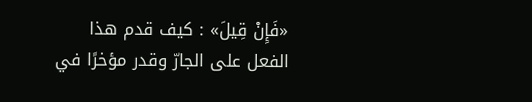«فَإِنْ قِيلَ» : كيف قدم هذا الفعل على الجارّ وقدر مؤخرًا في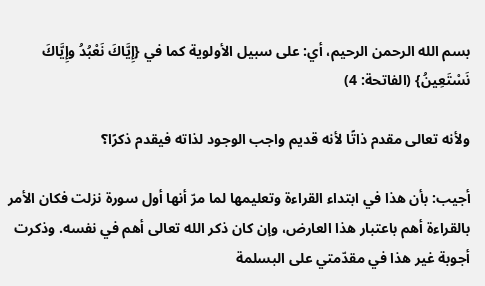بسم الله الرحمن الرحيم، أي: على سبيل الأولوية كما في {إِيَّاكَ نَعْبُدُ وإِيَّاكَ نَسْتَعِينُ} (الفاتحة: 4)

ولأنه تعالى مقدم ذاتًا لأنه قديم واجب الوجود لذاته فيقدم ذكرًا؟

أجيب: بأن هذا في ابتداء القراءة وتعليمها لما مرّ أنها أول سورة نزلت فكان الأمر بالقراءة أهم باعتبار هذا العارض، وإن كان ذكر الله تعالى أهم في نفسه. وذكرت أجوبة غير هذا في مقدّمتي على البسلمة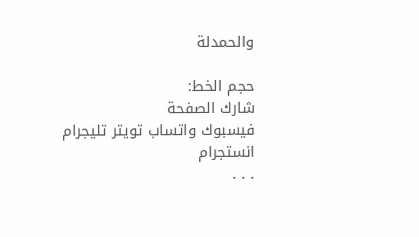والحمدلة

حجم الخط:
شارك الصفحة
فيسبوك واتساب تويتر تليجرام انستجرام
. . .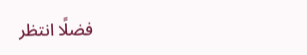فضلًا انتظر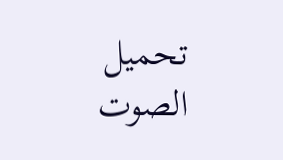تحميل الصوت